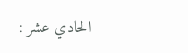الحادي عشر :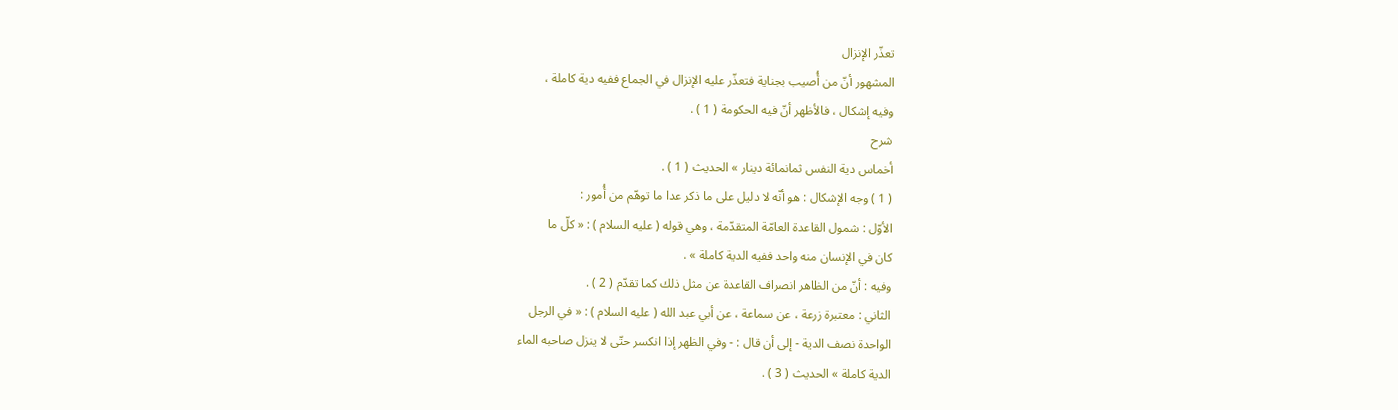تعذّر الإنزال
المشهور أنّ من أُصيب بجناية فتعذّر عليه الإنزال في الجماع ففيه دية كاملة ،
وفيه إشكال ، فالأظهر أنّ فيه الحكومة ( 1 ) .
شرح
أخماس دية النفس ثمانمائة دينار » الحديث ( 1 ) .
( 1 ) وجه الإشكال : هو أنّه لا دليل على ما ذكر عدا ما توهّم من أُمور :
الأوّل : شمول القاعدة العامّة المتقدّمة ، وهي قوله ( عليه السلام ) : « كلّ ما
كان في الإنسان منه واحد ففيه الدية كاملة » .
وفيه : أنّ من الظاهر انصراف القاعدة عن مثل ذلك كما تقدّم ( 2 ) .
الثاني : معتبرة زرعة ، عن سماعة ، عن أبي عبد الله ( عليه السلام ) : « في الرجل
الواحدة نصف الدية - إلى أن قال : - وفي الظهر إذا انكسر حتّى لا ينزل صاحبه الماء
الدية كاملة » الحديث ( 3 ) .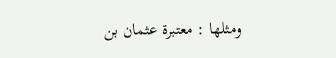ومثلها : معتبرة عثمان بن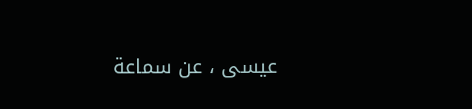عيسى ، عن سماعة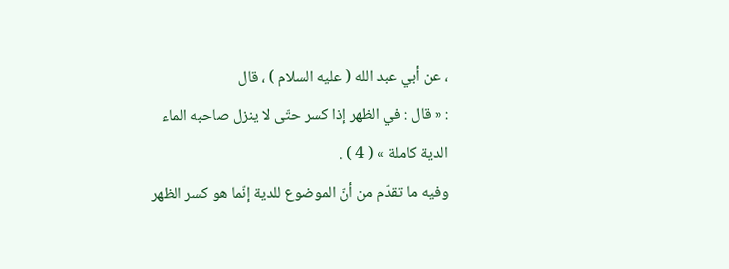، عن أبي عبد الله ( عليه السلام ) ، قال
: « قال : في الظهر إذا كسر حتّى لا ينزل صاحبه الماء الدية كاملة » ( 4 ) .
وفيه ما تقدّم من أنّ الموضوع للدية إنّما هو كسر الظهر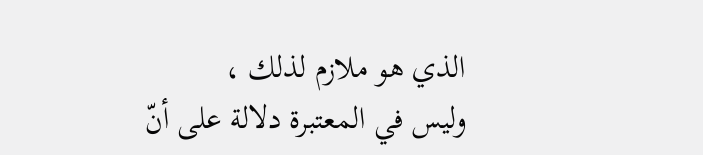الذي هو ملازم لذلك ،
وليس في المعتبرة دلالة على أنّ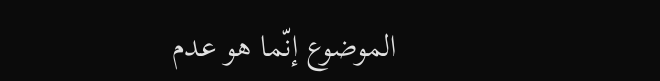الموضوع إنّما هو عدم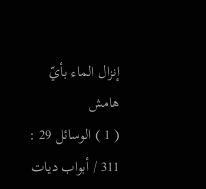إنزال الماء بأيّ
هامش
( 1 ) الوسائل 29 : 311 / أبواب ديات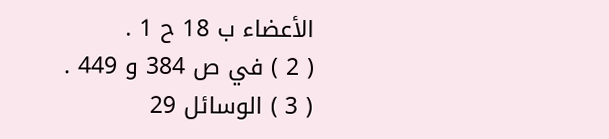الأعضاء ب 18 ح 1 .
( 2 ) في ص 384 و 449 .
( 3 ) الوسائل 29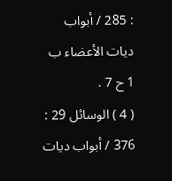: 285 / أبواب ديات الأعضاء ب 1 ح 7 .
( 4 ) الوسائل 29 : 376 / أبواب ديات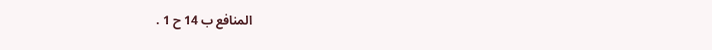المنافع ب 14 ح 1 .